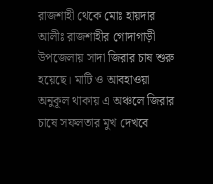রাজশাহী থেকে মোঃ হায়দার আলীঃ রাজশাহীর গোদাগাড়ী উপজেলায় সাদা জিরার চাষ শুরু হয়েছে। মাটি ও আবহাওয়া অনুকূল থাকায় এ অঞ্চলে জিরার চাষে সফলতার মুখ দেখবে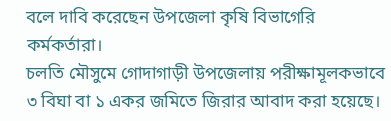বলে দাবি করেছেন উপজেলা কৃষি বিভাগেরি কর্মকর্তারা।
চলতি মৌসুমে গোদাগাড়ী উপজেলায় পরীক্ষামূলকভাবে ৩ বিঘা বা ১ একর জমিতে জিরার আবাদ করা হয়েছে।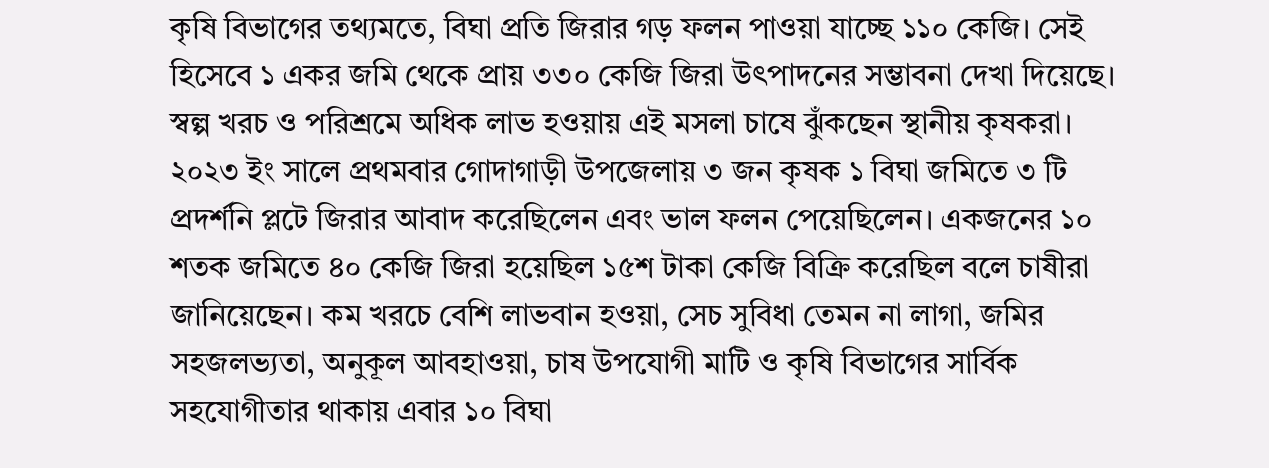কৃষি বিভাগের তথ্যমতে, বিঘা প্রতি জিরার গড় ফলন পাওয়া যাচ্ছে ১১০ কেজি। সেই হিসেবে ১ একর জমি থেকে প্রায় ৩৩০ কেজি জিরা উৎপাদনের সম্ভাবনা দেখা দিয়েছে। স্বল্প খরচ ও পরিশ্রমে অধিক লাভ হওয়ায় এই মসলা চাষে ঝুঁকছেন স্থানীয় কৃষকরা।
২০২৩ ইং সালে প্রথমবার গোদাগাড়ী উপজেলায় ৩ জন কৃষক ১ বিঘা জমিতে ৩ টি প্রদর্শনি প্লটে জিরার আবাদ করেছিলেন এবং ভাল ফলন পেয়েছিলেন। একজনের ১০ শতক জমিতে ৪০ কেজি জিরা হয়েছিল ১৫শ টাকা কেজি বিক্রি করেছিল বলে চাষীরা জানিয়েছেন। কম খরচে বেশি লাভবান হওয়া, সেচ সুবিধা তেমন না লাগা, জমির সহজলভ্যতা, অনুকূল আবহাওয়া, চাষ উপযোগী মাটি ও কৃষি বিভাগের সার্বিক সহযোগীতার থাকায় এবার ১০ বিঘা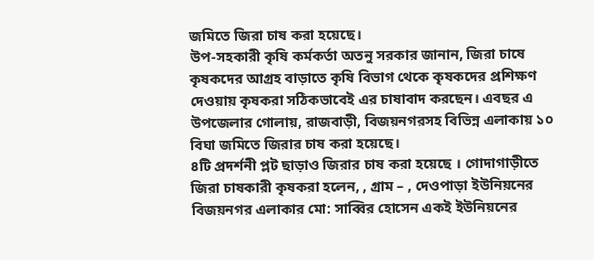জমিতে জিরা চাষ করা হয়েছে।
উপ-সহকারী কৃষি কর্মকর্তা অতনু সরকার জানান, জিরা চাষে কৃষকদের আগ্রহ বাড়াতে কৃষি বিভাগ থেকে কৃষকদের প্রশিক্ষণ দেওয়ায় কৃষকরা সঠিকভাবেই এর চাষাবাদ করছেন। এবছর এ উপজেলার গোলায়, রাজবাড়ী, বিজয়নগরসহ বিভিন্ন এলাকায় ১০ বিঘা জমিতে জিরার চাষ করা হয়েছে।
৪টি প্রদর্শনী প্লট ছাড়াও জিরার চাষ করা হয়েছে । গোদাগাড়ীতে জিরা চাষকারী কৃষকরা হলেন, , গ্রাম – , দেওপাড়া ইউনিয়নের বিজয়নগর এলাকার মো: সাব্বির হোসেন একই ইউনিয়নের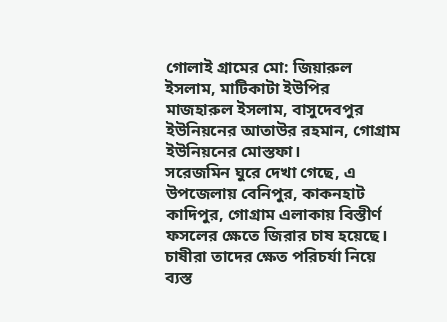গোলাই গ্রামের মো: জিয়ারুল ইসলাম, মাটিকাটা ইউপির মাজহারুল ইসলাম, বাসুদেবপুর ইউনিয়নের আতাউর রহমান, গোগ্রাম ইউনিয়নের মোস্তফা।
সরেজমিন ঘুরে দেখা গেছে, এ উপজেলায় বেনিপুর, কাকনহাট কাদিপুর, গোগ্রাম এলাকায় বিস্তীর্ণ ফসলের ক্ষেতে জিরার চাষ হয়েছে। চাষীরা তাদের ক্ষেত পরিচর্যা নিয়ে ব্যস্ত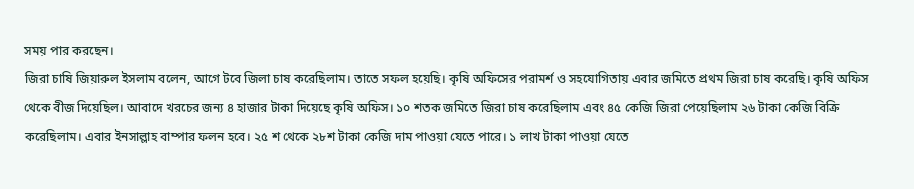সময় পার করছেন।
জিরা চাষি জিয়ারুল ইসলাম বলেন, আগে টবে জিলা চাষ করেছিলাম। তাতে সফল হয়েছি। কৃষি অফিসের পরামর্শ ও সহযোগিতায় এবার জমিতে প্রথম জিরা চাষ করেছি। কৃষি অফিস থেকে বীজ দিয়েছিল। আবাদে খরচের জন্য ৪ হাজার টাকা দিয়েছে কৃষি অফিস। ১০ শতক জমিতে জিরা চাষ করেছিলাম এবং ৪৫ কেজি জিরা পেয়েছিলাম ২৬ টাকা কেজি বিক্রি করেছিলাম। এবার ইনসাল্লাহ বাম্পার ফলন হবে। ২৫ শ থেকে ২৮শ টাকা কেজি দাম পাওয়া যেতে পারে। ১ লাখ টাকা পাওয়া যেতে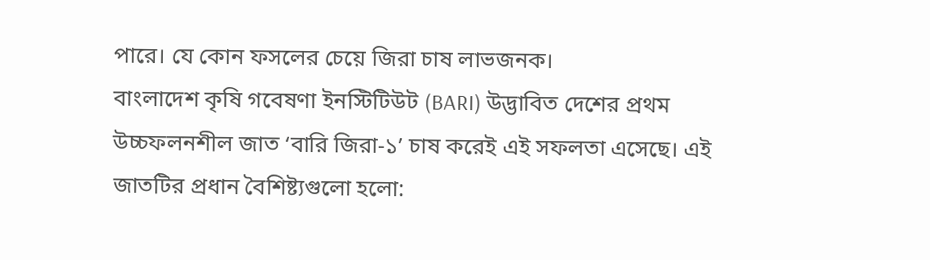পারে। যে কোন ফসলের চেয়ে জিরা চাষ লাভজনক।
বাংলাদেশ কৃষি গবেষণা ইনস্টিটিউট (BARI) উদ্ভাবিত দেশের প্রথম উচ্চফলনশীল জাত ‘বারি জিরা-১’ চাষ করেই এই সফলতা এসেছে। এই জাতটির প্রধান বৈশিষ্ট্যগুলো হলো: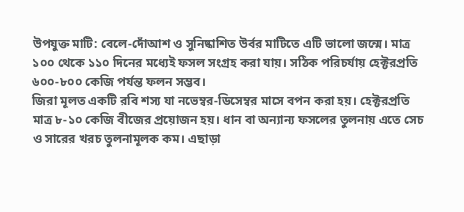উপযুক্ত মাটি: বেলে-দোঁআশ ও সুনিষ্কাশিত উর্বর মাটিতে এটি ভালো জন্মে। মাত্র ১০০ থেকে ১১০ দিনের মধ্যেই ফসল সংগ্রহ করা যায়। সঠিক পরিচর্যায় হেক্টরপ্রতি ৬০০-৮০০ কেজি পর্যন্ত ফলন সম্ভব।
জিরা মূলত একটি রবি শস্য যা নভেম্বর-ডিসেম্বর মাসে বপন করা হয়। হেক্টরপ্রতি মাত্র ৮-১০ কেজি বীজের প্রয়োজন হয়। ধান বা অন্যান্য ফসলের তুলনায় এতে সেচ ও সারের খরচ তুলনামূলক কম। এছাড়া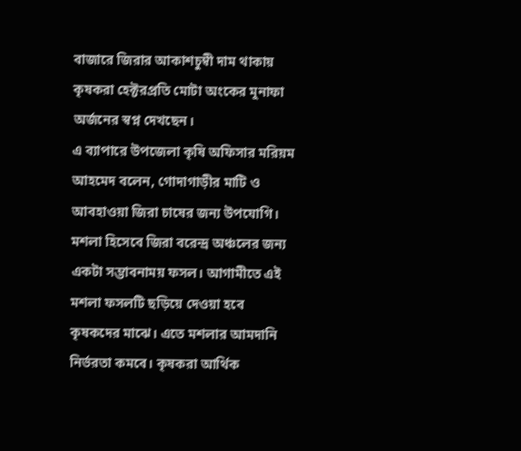বাজারে জিরার আকাশচুম্বী দাম থাকায় কৃষকরা হেক্টরপ্রতি মোটা অংকের মুনাফা অর্জনের স্বপ্ন দেখছেন।
এ ব্যাপারে উপজেলা কৃষি অফিসার মরিয়ম আহমেদ বলেন, গোদাগাড়ীর মাটি ও আবহাওয়া জিরা চাষের জন্য উপযোগি। মশলা হিসেবে জিরা বরেন্দ্র অঞ্চলের জন্য একটা সম্ভাবনাময় ফসল। আগামীতে এই মশলা ফসলটি ছড়িয়ে দেওয়া হবে কৃষকদের মাঝে। এতে মশলার আমদানি নির্ভরতা কমবে। কৃষকরা আর্থিক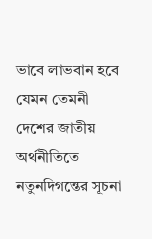ভাবে লাভবান হবে যেমন তেমনী দেশের জাতীয় অর্থনীতিতে নতুনদিগন্তের সূচনা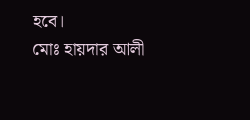হবে।
মোঃ হায়দার আলী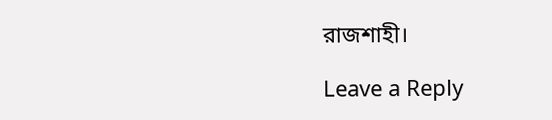রাজশাহী।

Leave a Reply